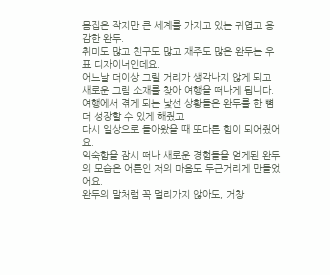몸집은 작지만 큰 세계를 가지고 있는 귀엽고 용감한 완두.
취미도 많고 친구도 많고 재주도 많은 완두는 우표 디자이너인데요.
어느날 더이상 그릴 거리가 생각나지 않게 되고
새로운 그림 소재를 찾아 여행을 떠나게 됩니다.
여행에서 겪게 되는 낯선 상황들은 완두를 한 뼘 더 성장할 수 있게 해줬고
다시 일상으로 돌아왔을 때 또다른 힘이 되어줬어요.
익숙함을 잠시 떠나 새로운 경험들을 얻게된 완두의 모습은 어른인 저의 마음도 두근거리게 만들었어요.
완두의 말처럼 꼭 멀리가지 않아도, 거창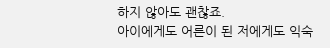하지 않아도 괜찮죠.
아이에게도 어른이 된 저에게도 익숙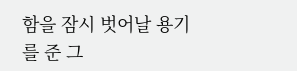함을 잠시 벗어날 용기를 준 그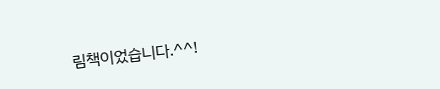림책이었습니다.^^!